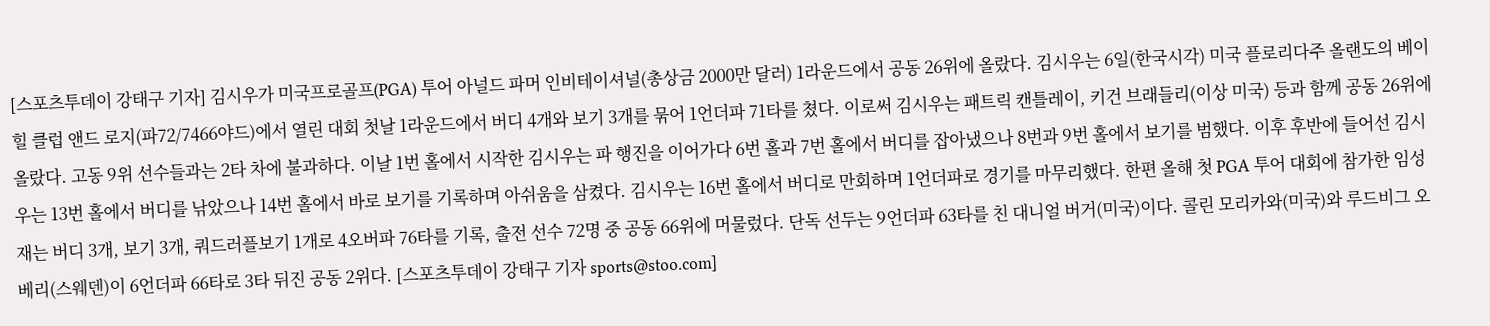[스포츠투데이 강태구 기자] 김시우가 미국프로골프(PGA) 투어 아널드 파머 인비테이셔널(총상금 2000만 달러) 1라운드에서 공동 26위에 올랐다. 김시우는 6일(한국시각) 미국 플로리다주 올랜도의 베이힐 클럽 앤드 로지(파72/7466야드)에서 열린 대회 첫날 1라운드에서 버디 4개와 보기 3개를 묶어 1언더파 71타를 쳤다. 이로써 김시우는 패트릭 캔틀레이, 키건 브래들리(이상 미국) 등과 함께 공동 26위에 올랐다. 고동 9위 선수들과는 2타 차에 불과하다. 이날 1번 홀에서 시작한 김시우는 파 행진을 이어가다 6번 홀과 7번 홀에서 버디를 잡아냈으나 8번과 9번 홀에서 보기를 범했다. 이후 후반에 들어선 김시우는 13번 홀에서 버디를 낚았으나 14번 홀에서 바로 보기를 기록하며 아쉬움을 삼켰다. 김시우는 16번 홀에서 버디로 만회하며 1언더파로 경기를 마무리했다. 한편 올해 첫 PGA 투어 대회에 참가한 임성재는 버디 3개, 보기 3개, 쿼드러플보기 1개로 4오버파 76타를 기록, 출전 선수 72명 중 공동 66위에 머물렀다. 단독 선두는 9언더파 63타를 친 대니얼 버거(미국)이다. 콜린 모리카와(미국)와 루드비그 오베리(스웨덴)이 6언더파 66타로 3타 뒤진 공동 2위다. [스포츠투데이 강태구 기자 sports@stoo.com]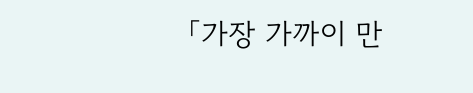「가장 가까이 만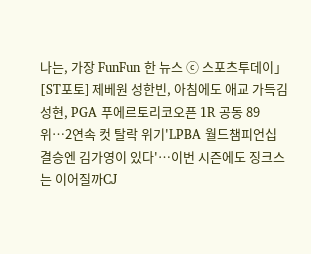나는, 가장 FunFun 한 뉴스 ⓒ 스포츠투데이」 [ST포토] 제베원 성한빈, 아침에도 애교 가득김성현, PGA 푸에르토리코오픈 1R 공동 89위…2연속 컷 탈락 위기'LPBA 월드챔피언십 결승엔 김가영이 있다'…이번 시즌에도 징크스는 이어질까CJ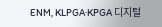ENM, KLPGA·KPGA 디지털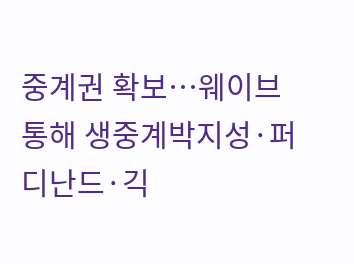중계권 확보…웨이브 통해 생중계박지성·퍼디난드·긱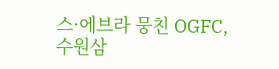스·에브라 뭉친 OGFC, 수원삼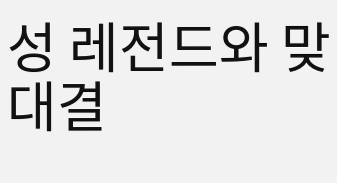성 레전드와 맞대결